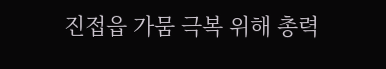진접읍 가뭄 극복 위해 총력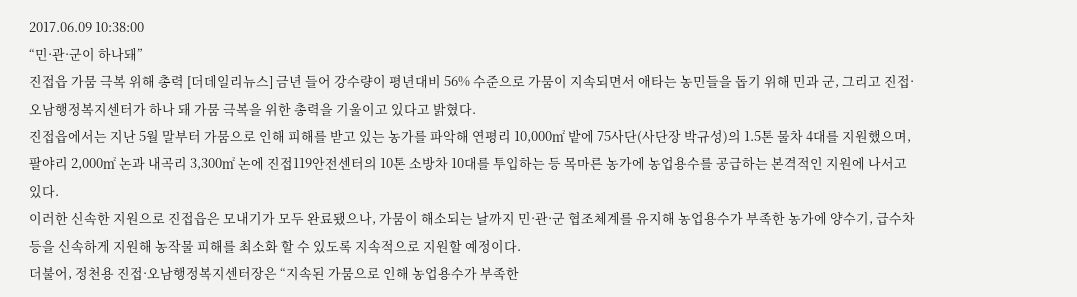2017.06.09 10:38:00
“민·관·군이 하나돼”
진접읍 가뭄 극복 위해 총력 [더데일리뉴스] 금년 들어 강수량이 평년대비 56% 수준으로 가뭄이 지속되면서 애타는 농민들을 돕기 위해 민과 군, 그리고 진접·오남행정복지센터가 하나 돼 가뭄 극복을 위한 총력을 기울이고 있다고 밝혔다.
진접읍에서는 지난 5월 말부터 가뭄으로 인해 피해를 받고 있는 농가를 파악해 연평리 10,000㎡ 밭에 75사단(사단장 박규성)의 1.5톤 물차 4대를 지원했으며, 팔야리 2,000㎡ 논과 내곡리 3,300㎡ 논에 진접119안전센터의 10톤 소방차 10대를 투입하는 등 목마른 농가에 농업용수를 공급하는 본격적인 지원에 나서고 있다.
이러한 신속한 지원으로 진접읍은 모내기가 모두 완료됐으나, 가뭄이 해소되는 날까지 민·관·군 협조체계를 유지해 농업용수가 부족한 농가에 양수기, 급수차 등을 신속하게 지원해 농작물 피해를 최소화 할 수 있도록 지속적으로 지원할 예정이다.
더불어, 정천용 진접·오남행정복지센터장은 “지속된 가뭄으로 인해 농업용수가 부족한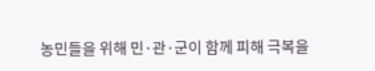농민들을 위해 민·관·군이 함께 피해 극복을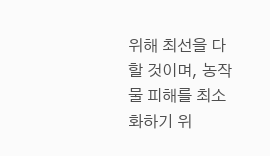위해 최선을 다할 것이며, 농작물 피해를 최소화하기 위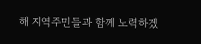해 지역주민들과 함께 노력하겠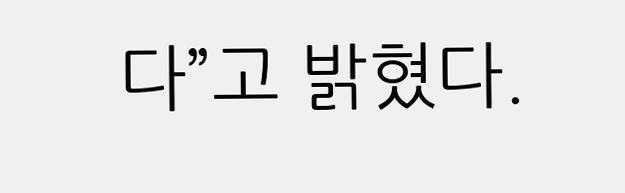다”고 밝혔다.